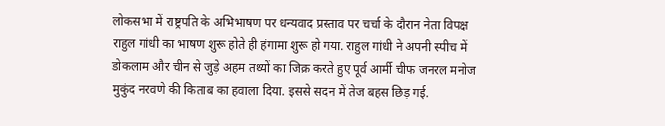लोकसभा में राष्ट्रपति के अभिभाषण पर धन्यवाद प्रस्ताव पर चर्चा के दौरान नेता विपक्ष राहुल गांधी का भाषण शुरू होते ही हंगामा शुरू हो गया. राहुल गांधी ने अपनी स्पीच में डोकलाम और चीन से जुड़े अहम तथ्यों का जिक्र करते हुए पूर्व आर्मी चीफ जनरल मनोज मुकुंद नरवणे की किताब का हवाला दिया. इससे सदन में तेज बहस छिड़ गई.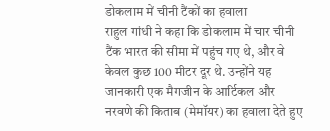डोकलाम में चीनी टैंकों का हवाला
राहुल गांधी ने कहा कि डोकलाम में चार चीनी टैंक भारत की सीमा में पहुंच गए थे, और वे केवल कुछ 100 मीटर दूर थे. उन्होंने यह जानकारी एक मैगजीन के आर्टिकल और नरवणे की किताब (मेमॉयर) का हवाला देते हुए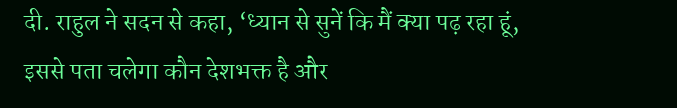दी. राहुल ने सदन से कहा, ‘ध्यान से सुनें कि मैं क्या पढ़ रहा हूं, इससे पता चलेगा कौन देशभक्त है और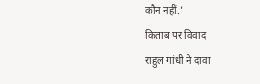कौन नहीं.’
किताब पर विवाद
राहुल गांधी ने दावा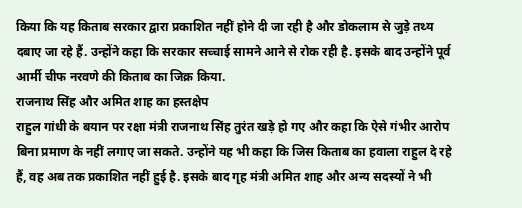किया कि यह किताब सरकार द्वारा प्रकाशित नहीं होने दी जा रही है और डोकलाम से जुड़े तथ्य दबाए जा रहे हैं. उन्होंने कहा कि सरकार सच्चाई सामने आने से रोक रही है. इसके बाद उन्होंने पूर्व आर्मी चीफ नरवणे की किताब का जिक्र किया.
राजनाथ सिंह और अमित शाह का हस्तक्षेप
राहुल गांधी के बयान पर रक्षा मंत्री राजनाथ सिंह तुरंत खड़े हो गए और कहा कि ऐसे गंभीर आरोप बिना प्रमाण के नहीं लगाए जा सकते. उन्होंने यह भी कहा कि जिस किताब का हवाला राहुल दे रहे हैं, वह अब तक प्रकाशित नहीं हुई है. इसके बाद गृह मंत्री अमित शाह और अन्य सदस्यों ने भी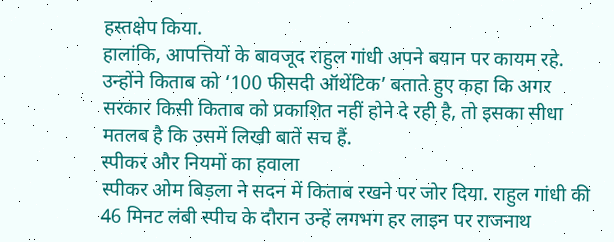हस्तक्षेप किया.
हालांकि, आपत्तियों के बावजूद राहुल गांधी अपने बयान पर कायम रहे. उन्होंने किताब को ‘100 फीसदी ऑथेंटिक’ बताते हुए कहा कि अगर सरकार किसी किताब को प्रकाशित नहीं होने दे रही है, तो इसका सीधा मतलब है कि उसमें लिखी बातें सच हैं.
स्पीकर और नियमों का हवाला
स्पीकर ओम बिड़ला ने सदन में किताब रखने पर जोर दिया. राहुल गांधी की 46 मिनट लंबी स्पीच के दौरान उन्हें लगभग हर लाइन पर राजनाथ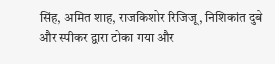सिंह, अमित शाह, राजकिशोर रिजिजू, निशिकांत दुबे और स्पीकर द्वारा टोका गया और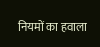नियमों का हवाला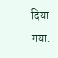दिया गया.